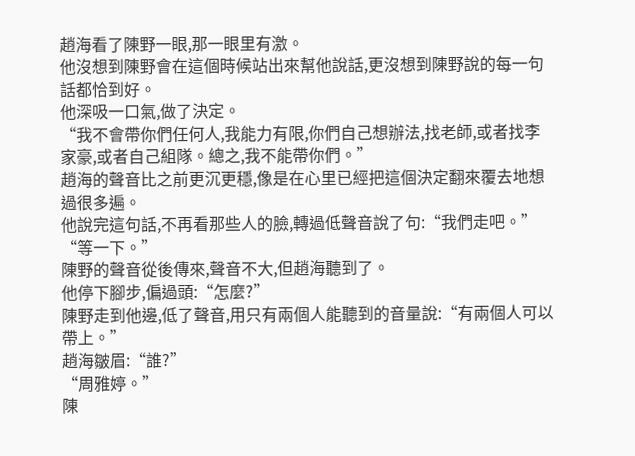趙海看了陳野一眼,那一眼里有激。
他沒想到陳野會在這個時候站出來幫他說話,更沒想到陳野說的每一句話都恰到好。
他深吸一口氣,做了決定。
“我不會帶你們任何人,我能力有限,你們自己想辦法,找老師,或者找李家豪,或者自己組隊。總之,我不能帶你們。”
趙海的聲音比之前更沉更穩,像是在心里已經把這個決定翻來覆去地想過很多遍。
他說完這句話,不再看那些人的臉,轉過低聲音說了句:“我們走吧。”
“等一下。”
陳野的聲音從後傳來,聲音不大,但趙海聽到了。
他停下腳步,偏過頭:“怎麼?”
陳野走到他邊,低了聲音,用只有兩個人能聽到的音量說:“有兩個人可以帶上。”
趙海皺眉:“誰?”
“周雅婷。”
陳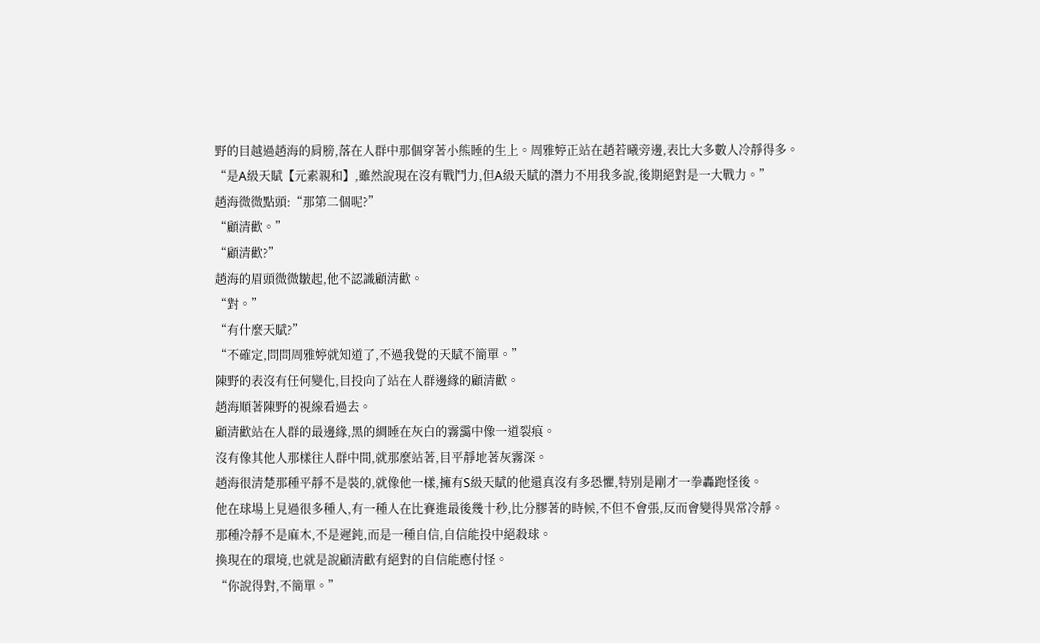野的目越過趙海的肩膀,落在人群中那個穿著小熊睡的生上。周雅婷正站在趙若曦旁邊,表比大多數人冷靜得多。
“是A級天賦【元素親和】,雖然說現在沒有戰鬥力,但A級天賦的潛力不用我多說,後期絕對是一大戰力。”
趙海微微點頭:“那第二個呢?”
“顧清歡。”
“顧清歡?”
趙海的眉頭微微皺起,他不認識顧清歡。
“對。”
“有什麼天賦?”
“不確定,問問周雅婷就知道了,不過我覺的天賦不簡單。”
陳野的表沒有任何變化,目投向了站在人群邊緣的顧清歡。
趙海順著陳野的視線看過去。
顧清歡站在人群的最邊緣,黑的綢睡在灰白的霧靄中像一道裂痕。
沒有像其他人那樣往人群中間,就那麼站著,目平靜地著灰霧深。
趙海很清楚那種平靜不是裝的,就像他一樣,擁有S級天賦的他還真沒有多恐懼,特別是剛才一拳轟跑怪後。
他在球場上見過很多種人,有一種人在比賽進最後幾十秒,比分膠著的時候,不但不會張,反而會變得異常冷靜。
那種冷靜不是麻木,不是遲鈍,而是一種自信,自信能投中絕殺球。
換現在的環境,也就是說顧清歡有絕對的自信能應付怪。
“你說得對,不簡單。”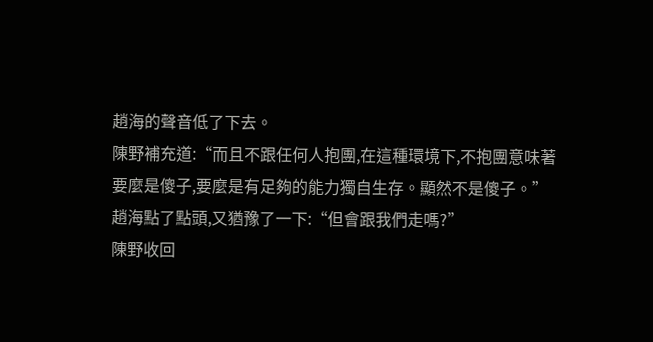趙海的聲音低了下去。
陳野補充道:“而且不跟任何人抱團,在這種環境下,不抱團意味著要麼是傻子,要麼是有足夠的能力獨自生存。顯然不是傻子。”
趙海點了點頭,又猶豫了一下:“但會跟我們走嗎?”
陳野收回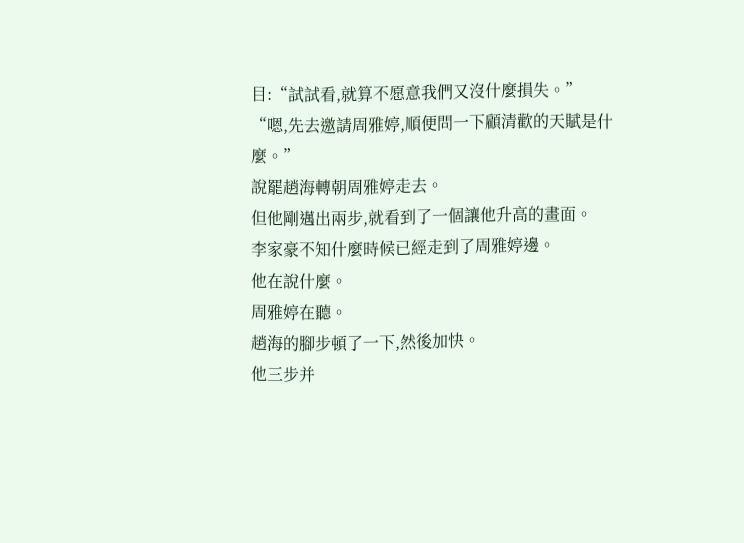目:“試試看,就算不愿意我們又沒什麼損失。”
“嗯,先去邀請周雅婷,順便問一下顧清歡的天賦是什麼。”
說罷趙海轉朝周雅婷走去。
但他剛邁出兩步,就看到了一個讓他升高的畫面。
李家豪不知什麼時候已經走到了周雅婷邊。
他在說什麼。
周雅婷在聽。
趙海的腳步頓了一下,然後加快。
他三步并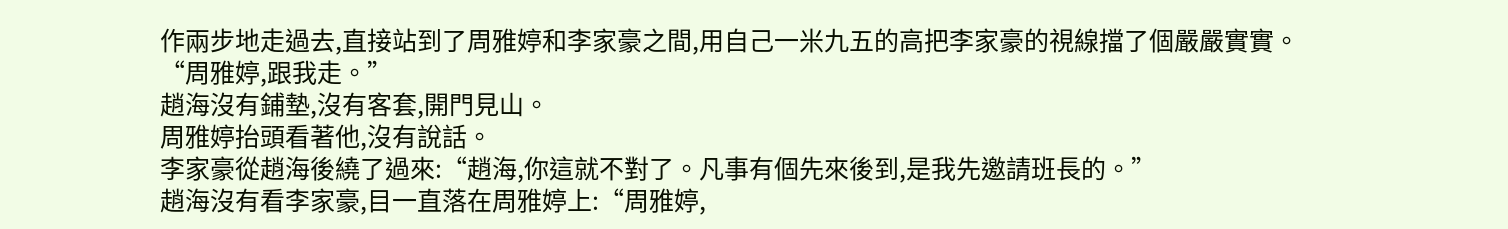作兩步地走過去,直接站到了周雅婷和李家豪之間,用自己一米九五的高把李家豪的視線擋了個嚴嚴實實。
“周雅婷,跟我走。”
趙海沒有鋪墊,沒有客套,開門見山。
周雅婷抬頭看著他,沒有說話。
李家豪從趙海後繞了過來:“趙海,你這就不對了。凡事有個先來後到,是我先邀請班長的。”
趙海沒有看李家豪,目一直落在周雅婷上:“周雅婷,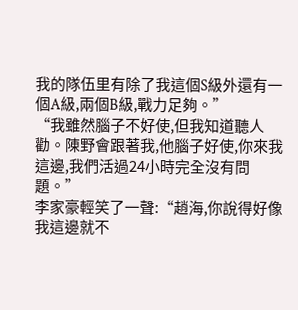我的隊伍里有除了我這個S級外還有一個A級,兩個B級,戰力足夠。”
“我雖然腦子不好使,但我知道聽人勸。陳野會跟著我,他腦子好使,你來我這邊,我們活過24小時完全沒有問題。”
李家豪輕笑了一聲:“趙海,你說得好像我這邊就不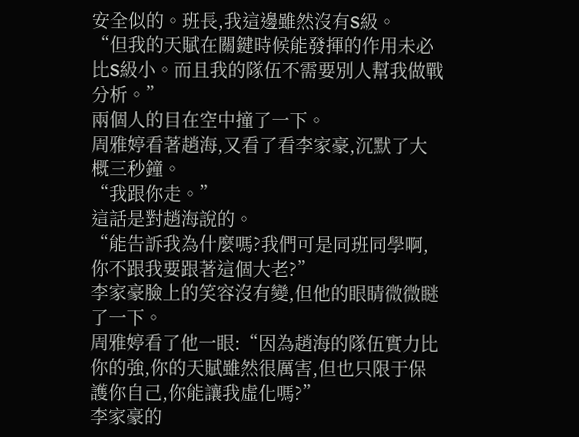安全似的。班長,我這邊雖然沒有S級。
“但我的天賦在關鍵時候能發揮的作用未必比S級小。而且我的隊伍不需要別人幫我做戰分析。”
兩個人的目在空中撞了一下。
周雅婷看著趙海,又看了看李家豪,沉默了大概三秒鐘。
“我跟你走。”
這話是對趙海說的。
“能告訴我為什麼嗎?我們可是同班同學啊,你不跟我要跟著這個大老?”
李家豪臉上的笑容沒有變,但他的眼睛微微瞇了一下。
周雅婷看了他一眼:“因為趙海的隊伍實力比你的強,你的天賦雖然很厲害,但也只限于保護你自己,你能讓我虛化嗎?”
李家豪的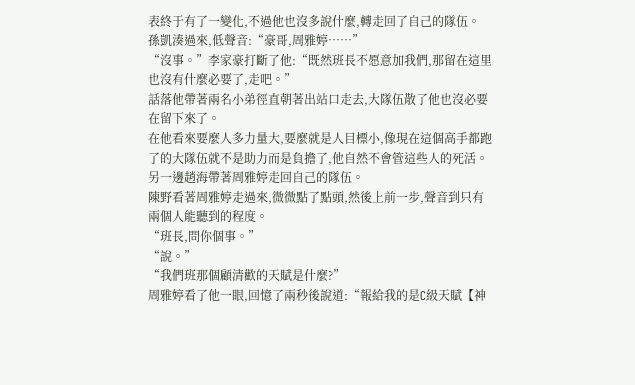表終于有了一變化,不過他也沒多說什麼,轉走回了自己的隊伍。
孫凱湊過來,低聲音:“豪哥,周雅婷……”
“沒事。”李家豪打斷了他:“既然班長不愿意加我們,那留在這里也沒有什麼必要了,走吧。”
話落他帶著兩名小弟徑直朝著出站口走去,大隊伍散了他也沒必要在留下來了。
在他看來要麼人多力量大,要麼就是人目標小,像現在這個高手都跑了的大隊伍就不是助力而是負擔了,他自然不會管這些人的死活。
另一邊趙海帶著周雅婷走回自己的隊伍。
陳野看著周雅婷走過來,微微點了點頭,然後上前一步,聲音到只有兩個人能聽到的程度。
“班長,問你個事。”
“說。”
“我們班那個顧清歡的天賦是什麼?”
周雅婷看了他一眼,回憶了兩秒後說道:“報給我的是C級天賦【神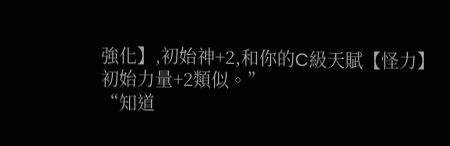強化】,初始神+2,和你的C級天賦【怪力】初始力量+2類似。”
“知道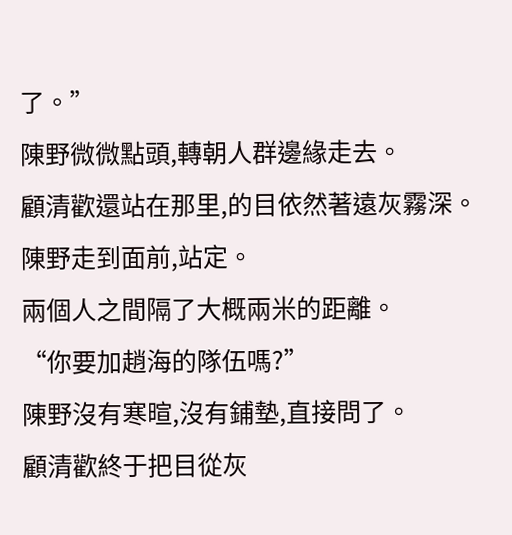了。”
陳野微微點頭,轉朝人群邊緣走去。
顧清歡還站在那里,的目依然著遠灰霧深。
陳野走到面前,站定。
兩個人之間隔了大概兩米的距離。
“你要加趙海的隊伍嗎?”
陳野沒有寒暄,沒有鋪墊,直接問了。
顧清歡終于把目從灰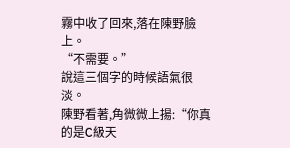霧中收了回來,落在陳野臉上。
“不需要。”
說這三個字的時候語氣很淡。
陳野看著,角微微上揚:“你真的是C級天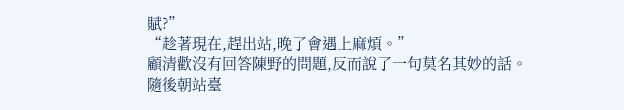賦?”
“趁著現在,趕出站,晚了會遇上麻煩。”
顧清歡沒有回答陳野的問題,反而說了一句莫名其妙的話。
隨後朝站臺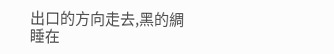出口的方向走去,黑的綢睡在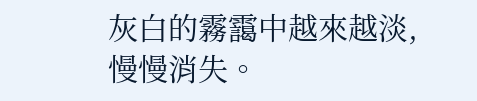灰白的霧靄中越來越淡,慢慢消失。